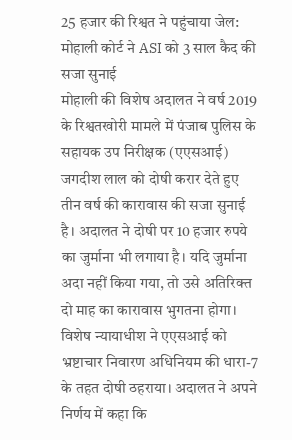25 हजार की रिश्वत ने पहुंचाया जेल: मोहाली कोर्ट ने ASI को 3 साल कैद की सजा सुनाई
मोहाली की विशेष अदालत ने वर्ष 2019 के रिश्वतखोरी मामले में पंजाब पुलिस के सहायक उप निरीक्षक (एएसआई) जगदीश लाल को दोषी करार देते हुए तीन वर्ष की कारावास की सजा सुनाई है। अदालत ने दोषी पर 10 हजार रुपये का जुर्माना भी लगाया है। यदि जुर्माना अदा नहीं किया गया, तो उसे अतिरिक्त दो माह का कारावास भुगतना होगा।
विशेष न्यायाधीश ने एएसआई को भ्रष्टाचार निवारण अधिनियम की धारा-7 के तहत दोषी ठहराया। अदालत ने अपने निर्णय में कहा कि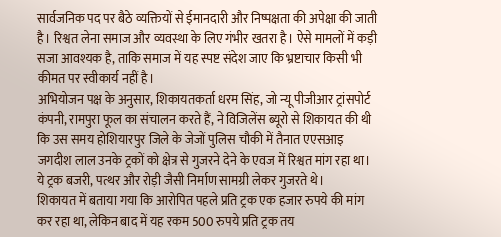सार्वजनिक पद पर बैठे व्यक्तियों से ईमानदारी और निष्पक्षता की अपेक्षा की जाती है। रिश्वत लेना समाज और व्यवस्था के लिए गंभीर खतरा है। ऐसे मामलों में कड़ी सजा आवश्यक है, ताकि समाज में यह स्पष्ट संदेश जाए कि भ्रष्टाचार किसी भी कीमत पर स्वीकार्य नहीं है।
अभियोजन पक्ष के अनुसार, शिकायतकर्ता धरम सिंह, जो न्यू पीजीआर ट्रांसपोर्ट कंपनी, रामपुरा फूल का संचालन करते हैं, ने विजिलेंस ब्यूरो से शिकायत की थी कि उस समय होशियारपुर जिले के जेजों पुलिस चौकी में तैनात एएसआइ जगदीश लाल उनके ट्रकों को क्षेत्र से गुजरने देने के एवज में रिश्वत मांग रहा था। ये ट्रक बजरी, पत्थर और रोड़ी जैसी निर्माण सामग्री लेकर गुजरते थे।
शिकायत में बताया गया कि आरोपित पहले प्रति ट्रक एक हजार रुपये की मांग कर रहा था, लेकिन बाद में यह रकम 500 रुपये प्रति ट्रक तय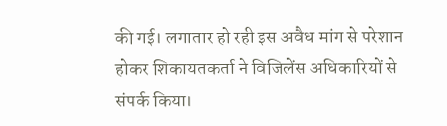की गई। लगातार हो रही इस अवैध मांग से परेशान होकर शिकायतकर्ता ने विजिलेंस अधिकारियों से संपर्क किया।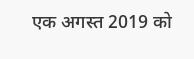एक अगस्त 2019 को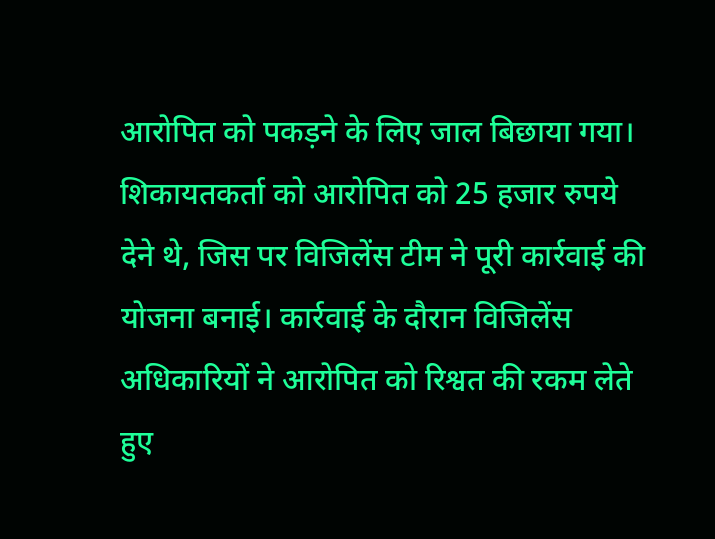आरोपित को पकड़ने के लिए जाल बिछाया गया।
शिकायतकर्ता को आरोपित को 25 हजार रुपये देने थे, जिस पर विजिलेंस टीम ने पूरी कार्रवाई की योजना बनाई। कार्रवाई के दौरान विजिलेंस अधिकारियों ने आरोपित को रिश्वत की रकम लेते हुए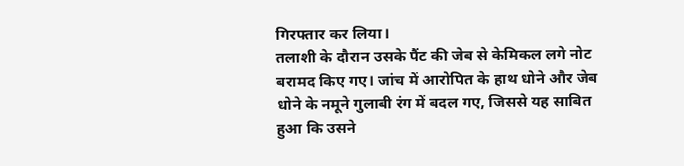गिरफ्तार कर लिया।
तलाशी के दौरान उसके पैंट की जेब से केमिकल लगे नोट बरामद किए गए। जांच में आरोपित के हाथ धोने और जेब धोने के नमूने गुलाबी रंग में बदल गए, जिससे यह साबित हुआ कि उसने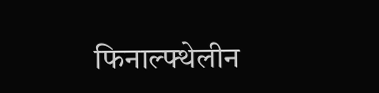फिनाल्फ्थेलीन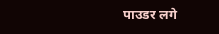पाउडर लगे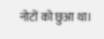नोटों को छुआ था।